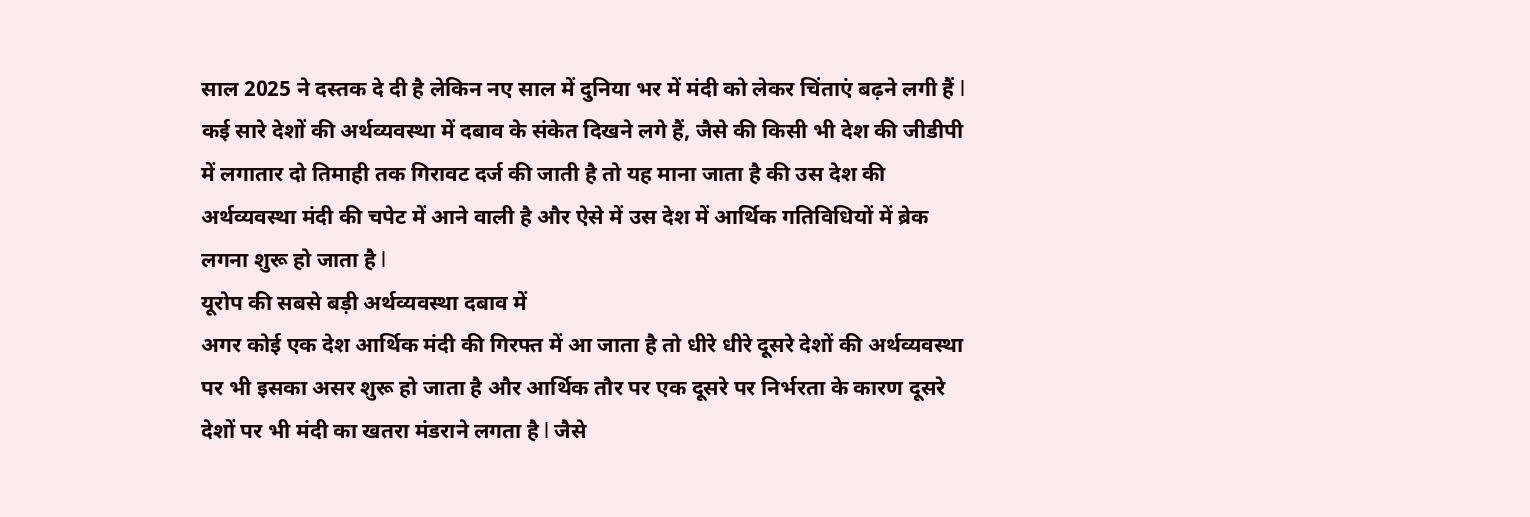साल 2025 ने दस्तक दे दी है लेकिन नए साल में दुनिया भर में मंदी को लेकर चिंताएं बढ़ने लगी हैं l कई सारे देशों की अर्थव्यवस्था में दबाव के संकेत दिखने लगे हैं, जैसे की किसी भी देश की जीडीपी में लगातार दो तिमाही तक गिरावट दर्ज की जाती है तो यह माना जाता है की उस देश की
अर्थव्यवस्था मंदी की चपेट में आने वाली है और ऐसे में उस देश में आर्थिक गतिविधियों में ब्रेक लगना शुरू हो जाता है l
यूरोप की सबसे बड़ी अर्थव्यवस्था दबाव में
अगर कोई एक देश आर्थिक मंदी की गिरफ्त में आ जाता है तो धीरे धीरे दूसरे देशों की अर्थव्यवस्था पर भी इसका असर शुरू हो जाता है और आर्थिक तौर पर एक दूसरे पर निर्भरता के कारण दूसरे देशों पर भी मंदी का खतरा मंडराने लगता है l जैसे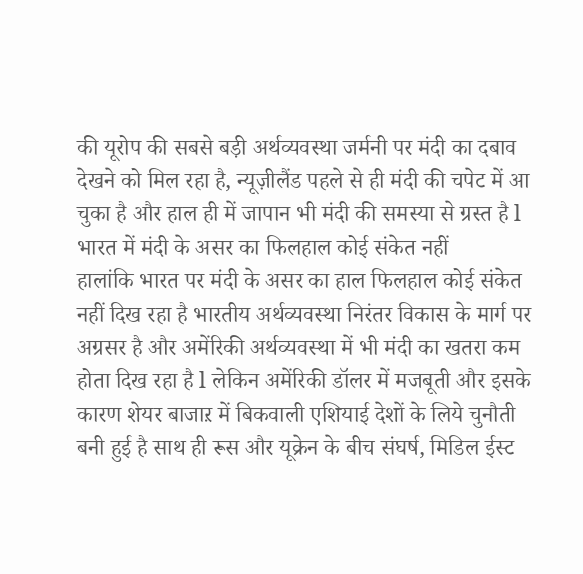की यूरोप की सबसे बड़ी अर्थव्यवस्था जर्मनी पर मंदी का दबाव देखने को मिल रहा है, न्यूज़ीलैंड पहले से ही मंदी की चपेट में आ चुका है और हाल ही में जापान भी मंदी की समस्या से ग्रस्त है l
भारत में मंदी के असर का फिलहाल कोई संकेत नहीं
हालांकि भारत पर मंदी के असर का हाल फिलहाल कोई संकेत नहीं दिख रहा है भारतीय अर्थव्यवस्था निरंतर विकास के मार्ग पर अग्रसर है और अमेंरिकी अर्थव्यवस्था में भी मंदी का खतरा कम होता दिख रहा है l लेकिन अमेंरिकी डॉलर में मजबूती और इसके कारण शेयर बाजाऱ में बिकवाली एशियाई देशों के लिये चुनौती बनी हुई है साथ ही रूस और यूक्रेन के बीच संघर्ष, मिडिल ईस्ट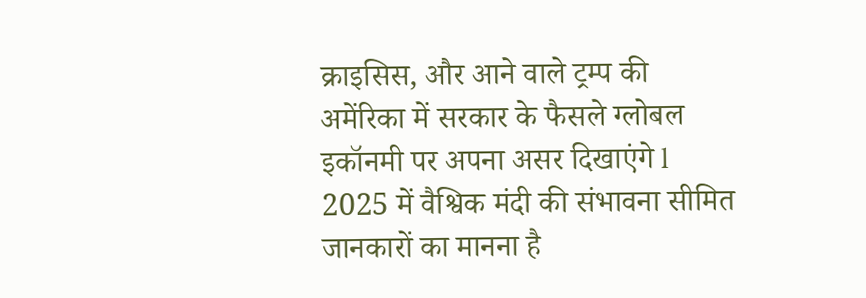क्राइसिस, और आने वाले ट्रम्प की अमेंरिका में सरकार के फैसले ग्लोबल इकॉनमी पर अपना असर दिखाएंगे l
2025 में वैश्विक मंदी की संभावना सीमित
जानकारों का मानना है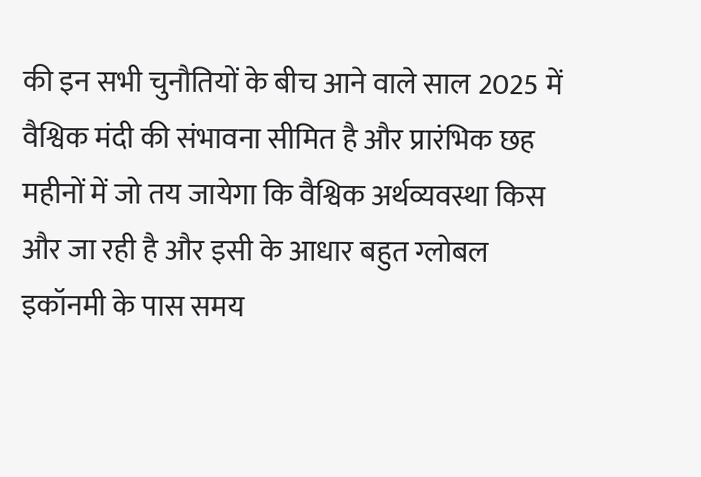की इन सभी चुनौतियों के बीच आने वाले साल 2025 में वैश्विक मंदी की संभावना सीमित है और प्रारंभिक छह महीनों में जो तय जायेगा कि वैश्विक अर्थव्यवस्था किस और जा रही है और इसी के आधार बहुत ग्लोबल इकॉनमी के पास समय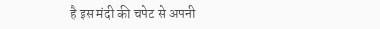है इस मंदी की चपेट से अपनी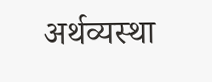अर्थव्यस्था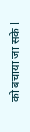को बचाया जा सके l